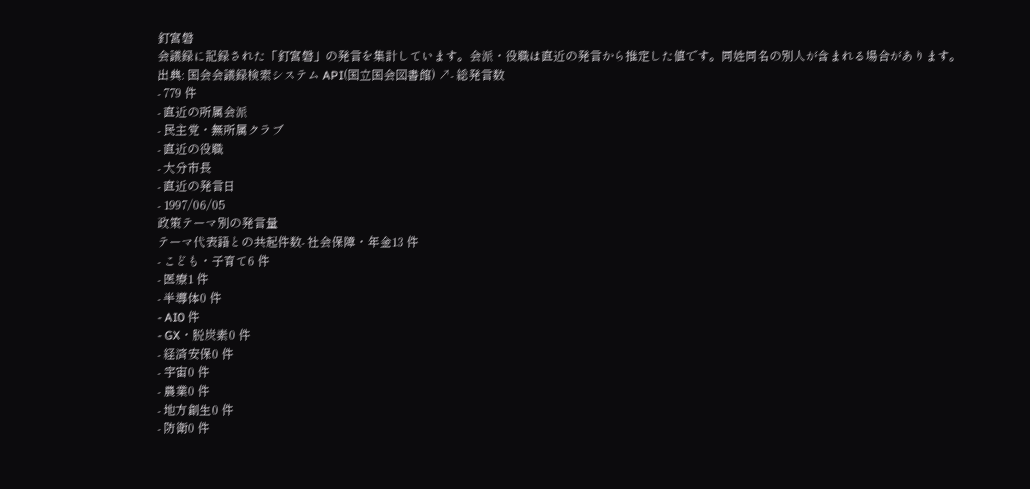釘宮磐
会議録に記録された「釘宮磐」の発言を集計しています。会派・役職は直近の発言から推定した値です。同姓同名の別人が含まれる場合があります。
出典: 国会会議録検索システム API(国立国会図書館) ↗- 総発言数
- 779 件
- 直近の所属会派
- 民主党・無所属クラブ
- 直近の役職
- 大分市長
- 直近の発言日
- 1997/06/05
政策テーマ別の発言量
テーマ代表語との共起件数- 社会保障・年金13 件
- こども・子育て6 件
- 医療1 件
- 半導体0 件
- AI0 件
- GX・脱炭素0 件
- 経済安保0 件
- 宇宙0 件
- 農業0 件
- 地方創生0 件
- 防衛0 件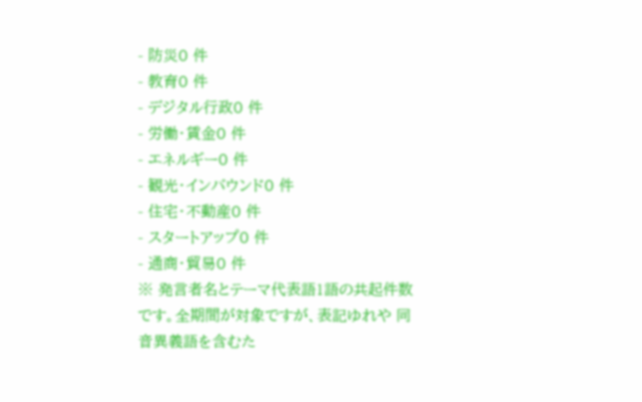- 防災0 件
- 教育0 件
- デジタル行政0 件
- 労働・賃金0 件
- エネルギー0 件
- 観光・インバウンド0 件
- 住宅・不動産0 件
- スタートアップ0 件
- 通商・貿易0 件
※ 発言者名とテーマ代表語1語の共起件数です。全期間が対象ですが、表記ゆれや 同音異義語を含むた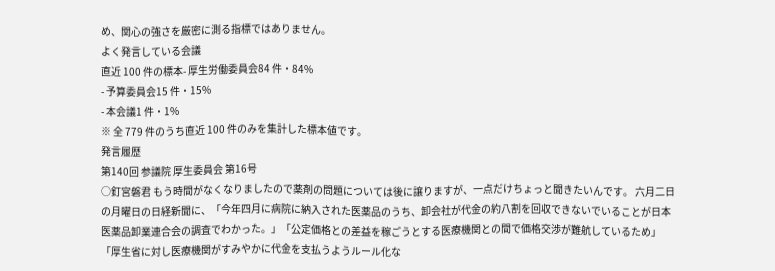め、関心の強さを厳密に測る指標ではありません。
よく発言している会議
直近 100 件の標本- 厚生労働委員会84 件・84%
- 予算委員会15 件・15%
- 本会議1 件・1%
※ 全 779 件のうち直近 100 件のみを集計した標本値です。
発言履歴
第140回 参議院 厚生委員会 第16号
○釘宮磐君 もう時間がなくなりましたので薬剤の問題については後に譲りますが、一点だけちょっと聞きたいんです。 六月二日の月曜日の日経新聞に、「今年四月に病院に納入された医薬品のうち、卸会社が代金の約八割を回収できないでいることが日本医薬品卸業連合会の調査でわかった。」「公定価格との差益を稼ごうとする医療機関との間で価格交渉が難航しているため」「厚生省に対し医療機関がすみやかに代金を支払うようルール化な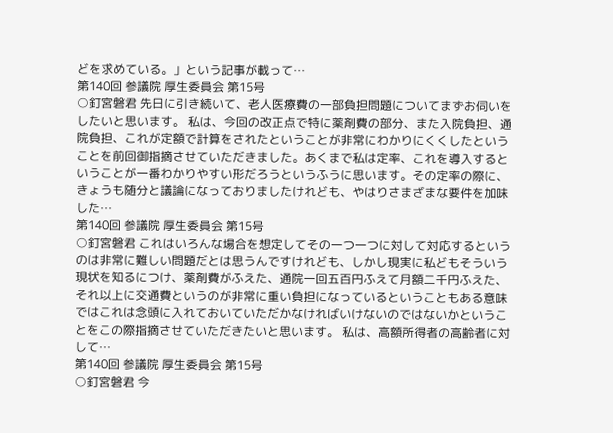どを求めている。」という記事が載って…
第140回 参議院 厚生委員会 第15号
○釘宮磐君 先日に引き続いて、老人医療費の一部負担問題についてまずお伺いをしたいと思います。 私は、今回の改正点で特に薬剤費の部分、また入院負担、通院負担、これが定額で計算をされたということが非常にわかりにくくしたということを前回御指摘させていただきました。あくまで私は定率、これを導入するということが一番わかりやすい形だろうというふうに思います。その定率の際に、きょうも随分と議論になっておりましたけれども、やはりさまざまな要件を加味した…
第140回 参議院 厚生委員会 第15号
○釘宮磐君 これはいろんな場合を想定してその一つ一つに対して対応するというのは非常に難しい問題だとは思うんですけれども、しかし現実に私どもそういう現状を知るにつけ、薬剤費がふえた、通院一回五百円ふえて月額二千円ふえた、それ以上に交通費というのが非常に重い負担になっているということもある意味ではこれは念頭に入れておいていただかなければいけないのではないかということをこの際指摘させていただきたいと思います。 私は、高額所得者の高齢者に対して…
第140回 参議院 厚生委員会 第15号
○釘宮磐君 今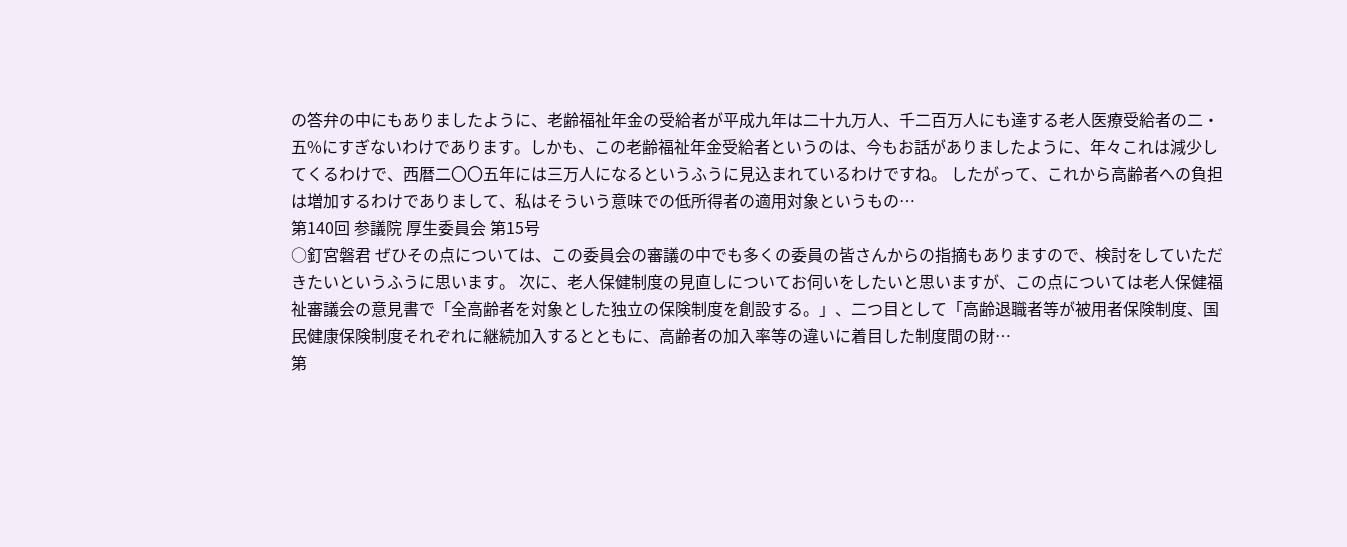の答弁の中にもありましたように、老齢福祉年金の受給者が平成九年は二十九万人、千二百万人にも達する老人医療受給者の二・五%にすぎないわけであります。しかも、この老齢福祉年金受給者というのは、今もお話がありましたように、年々これは減少してくるわけで、西暦二〇〇五年には三万人になるというふうに見込まれているわけですね。 したがって、これから高齢者への負担は増加するわけでありまして、私はそういう意味での低所得者の適用対象というもの…
第140回 参議院 厚生委員会 第15号
○釘宮磐君 ぜひその点については、この委員会の審議の中でも多くの委員の皆さんからの指摘もありますので、検討をしていただきたいというふうに思います。 次に、老人保健制度の見直しについてお伺いをしたいと思いますが、この点については老人保健福祉審議会の意見書で「全高齢者を対象とした独立の保険制度を創設する。」、二つ目として「高齢退職者等が被用者保険制度、国民健康保険制度それぞれに継続加入するとともに、高齢者の加入率等の違いに着目した制度間の財…
第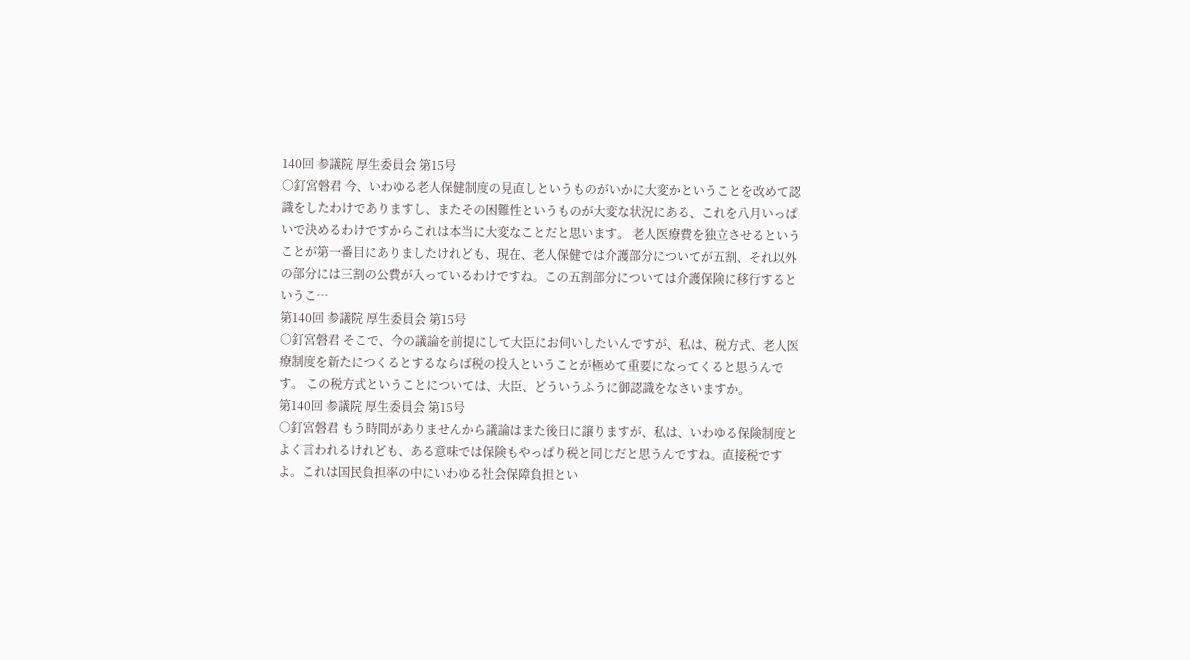140回 参議院 厚生委員会 第15号
○釘宮磐君 今、いわゆる老人保健制度の見直しというものがいかに大変かということを改めて認識をしたわけでありますし、またその困難性というものが大変な状況にある、これを八月いっぱいで決めるわけですからこれは本当に大変なことだと思います。 老人医療費を独立させるということが第一番目にありましたけれども、現在、老人保健では介護部分についてが五割、それ以外の部分には三割の公費が入っているわけですね。この五割部分については介護保険に移行するというこ…
第140回 参議院 厚生委員会 第15号
○釘宮磐君 そこで、今の議論を前提にして大臣にお伺いしたいんですが、私は、税方式、老人医療制度を新たにつくるとするならば税の投入ということが極めて重要になってくると思うんです。 この税方式ということについては、大臣、どういうふうに御認識をなさいますか。
第140回 参議院 厚生委員会 第15号
○釘宮磐君 もう時間がありませんから議論はまた後日に譲りますが、私は、いわゆる保険制度とよく言われるけれども、ある意味では保険もやっぱり税と同じだと思うんですね。直接税ですよ。これは国民負担率の中にいわゆる社会保障負担とい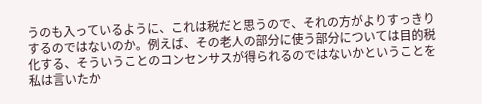うのも入っているように、これは税だと思うので、それの方がよりすっきりするのではないのか。例えば、その老人の部分に使う部分については目的税化する、そういうことのコンセンサスが得られるのではないかということを私は言いたか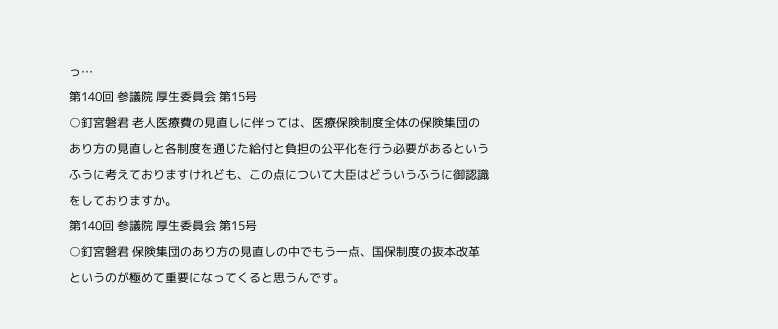っ…
第140回 参議院 厚生委員会 第15号
○釘宮磐君 老人医療費の見直しに伴っては、医療保険制度全体の保険集団のあり方の見直しと各制度を通じた給付と負担の公平化を行う必要があるというふうに考えておりますけれども、この点について大臣はどういうふうに御認識をしておりますか。
第140回 参議院 厚生委員会 第15号
○釘宮磐君 保険集団のあり方の見直しの中でもう一点、国保制度の抜本改革というのが極めて重要になってくると思うんです。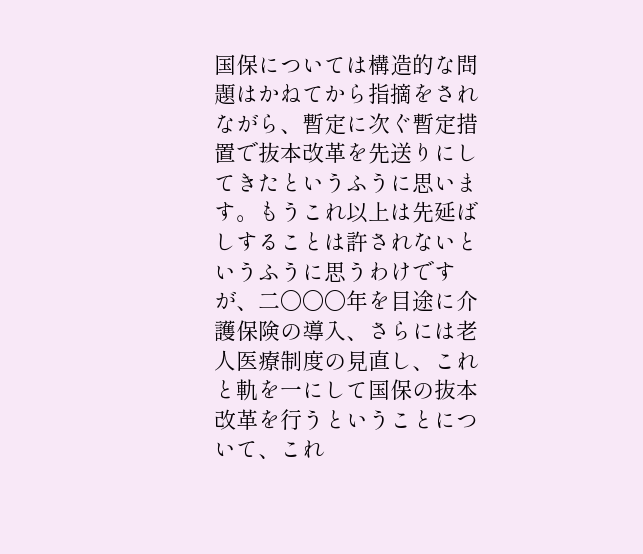国保については構造的な問題はかねてから指摘をされながら、暫定に次ぐ暫定措置で抜本改革を先送りにしてきたというふうに思います。もうこれ以上は先延ばしすることは許されないというふうに思うわけですが、二〇〇〇年を目途に介護保険の導入、さらには老人医療制度の見直し、これと軌を一にして国保の抜本改革を行うということについて、これ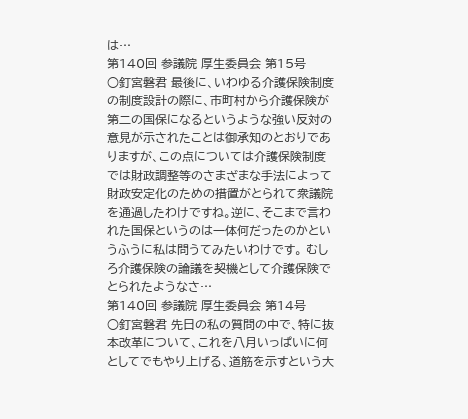は…
第140回 参議院 厚生委員会 第15号
○釘宮磐君 最後に、いわゆる介護保険制度の制度設計の際に、市町村から介護保険が第二の国保になるというような強い反対の意見が示されたことは御承知のとおりでありますが、この点については介護保険制度では財政調整等のさまざまな手法によって財政安定化のための措置がとられて衆議院を通過したわけですね。逆に、そこまで言われた国保というのは一体何だったのかというふうに私は問うてみたいわけです。 むしろ介護保険の論議を契機として介護保険でとられたようなさ…
第140回 参議院 厚生委員会 第14号
○釘宮磐君 先日の私の質問の中で、特に抜本改革について、これを八月いっぱいに何としてでもやり上げる、道筋を示すという大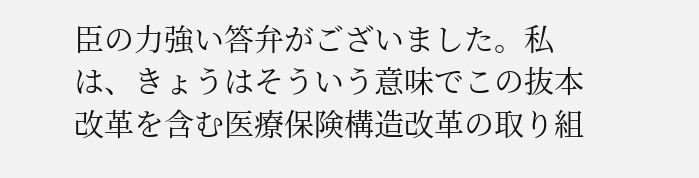臣の力強い答弁がございました。私は、きょうはそういう意味でこの抜本改革を含む医療保険構造改革の取り組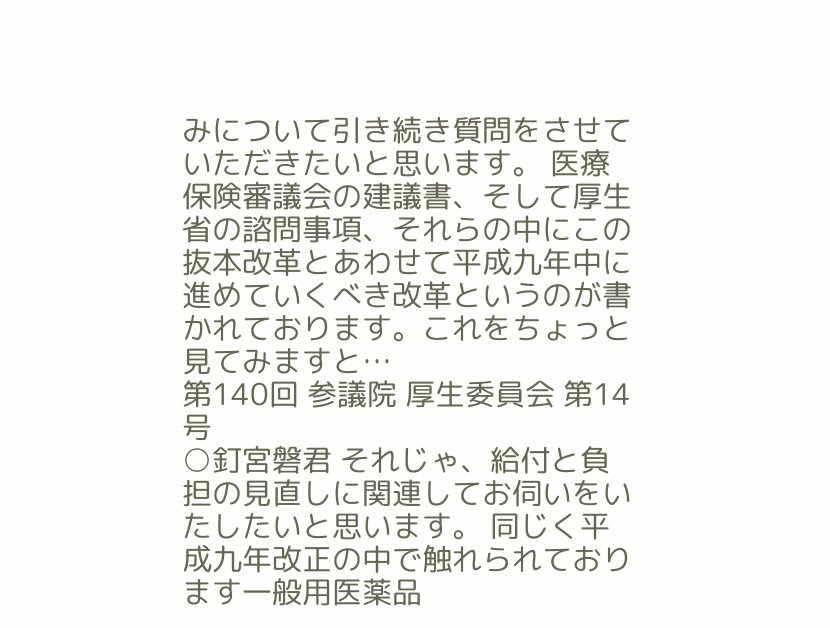みについて引き続き質問をさせていただきたいと思います。 医療保険審議会の建議書、そして厚生省の諮問事項、それらの中にこの抜本改革とあわせて平成九年中に進めていくべき改革というのが書かれております。これをちょっと見てみますと…
第140回 参議院 厚生委員会 第14号
○釘宮磐君 それじゃ、給付と負担の見直しに関連してお伺いをいたしたいと思います。 同じく平成九年改正の中で触れられております一般用医薬品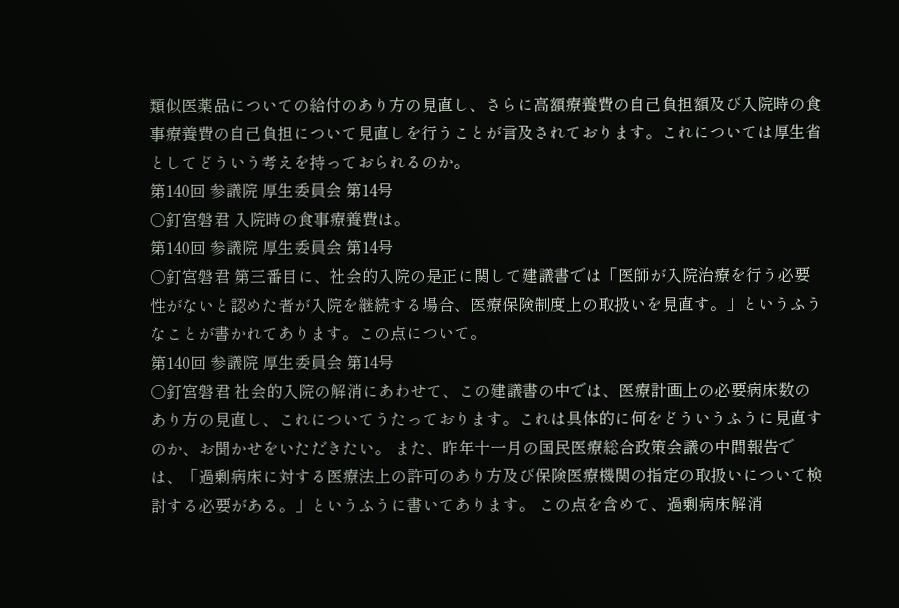類似医薬品についての給付のあり方の見直し、さらに高額療養費の自己負担額及び入院時の食事療養費の自己負担について見直しを行うことが言及されております。これについては厚生省としてどういう考えを持っておられるのか。
第140回 参議院 厚生委員会 第14号
○釘宮磐君 入院時の食事療養費は。
第140回 参議院 厚生委員会 第14号
○釘宮磐君 第三番目に、社会的入院の是正に関して建議書では「医師が入院治療を行う必要性がないと認めた者が入院を継続する場合、医療保険制度上の取扱いを見直す。」というふうなことが書かれてあります。この点について。
第140回 参議院 厚生委員会 第14号
○釘宮磐君 社会的入院の解消にあわせて、この建議書の中では、医療計画上の必要病床数のあり方の見直し、これについてうたっております。これは具体的に何をどういうふうに見直すのか、お聞かせをいただきたい。 また、昨年十一月の国民医療総合政策会議の中間報告では、「過剰病床に対する医療法上の許可のあり方及び保険医療機関の指定の取扱いについて検討する必要がある。」というふうに書いてあります。 この点を含めて、過剰病床解消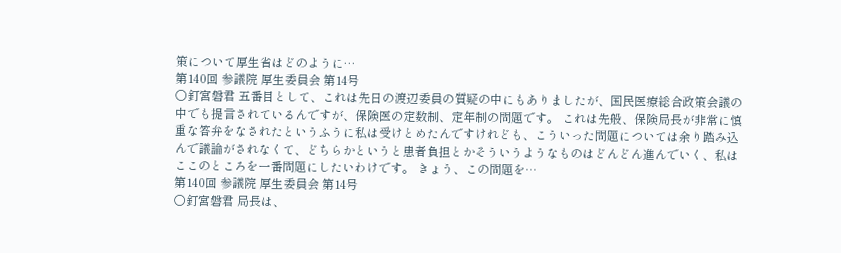策について厚生省はどのように…
第140回 参議院 厚生委員会 第14号
○釘宮磐君 五番目として、これは先日の渡辺委員の質疑の中にもありましたが、国民医療総合政策会議の中でも提言されているんですが、保険医の定数制、定年制の問題です。 これは先般、保険局長が非常に慎重な答弁をなされたというふうに私は受けとめたんですけれども、こういった問題については余り踏み込んで議論がされなくて、どちらかというと患者負担とかそういうようなものはどんどん進んでいく、私はここのところを一番問題にしたいわけです。 きょう、この問題を…
第140回 参議院 厚生委員会 第14号
○釘宮磐君 局長は、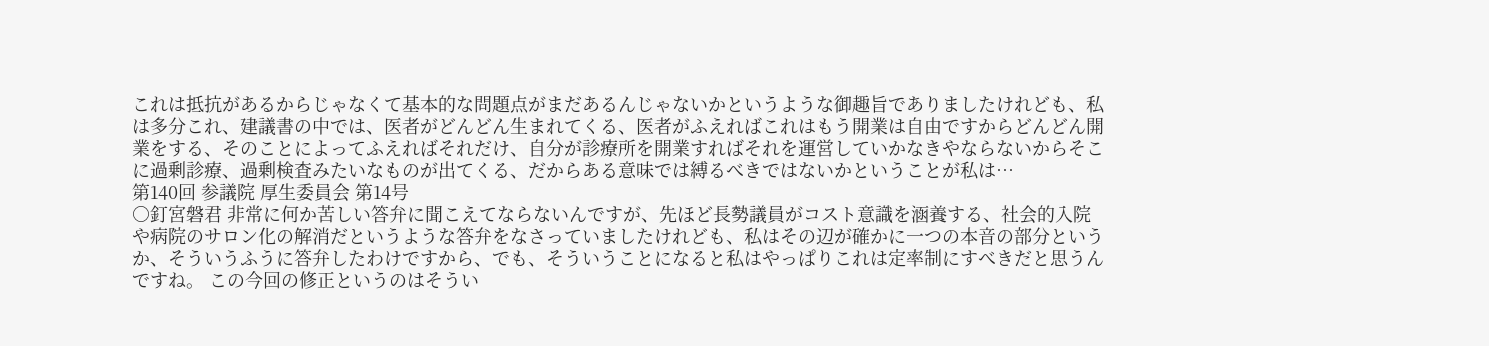これは抵抗があるからじゃなくて基本的な問題点がまだあるんじゃないかというような御趣旨でありましたけれども、私は多分これ、建議書の中では、医者がどんどん生まれてくる、医者がふえればこれはもう開業は自由ですからどんどん開業をする、そのことによってふえればそれだけ、自分が診療所を開業すればそれを運営していかなきやならないからそこに過剰診療、過剰検査みたいなものが出てくる、だからある意味では縛るべきではないかということが私は…
第140回 参議院 厚生委員会 第14号
○釘宮磐君 非常に何か苦しい答弁に聞こえてならないんですが、先ほど長勢議員がコスト意識を涵養する、社会的入院や病院のサロン化の解消だというような答弁をなさっていましたけれども、私はその辺が確かに一つの本音の部分というか、そういうふうに答弁したわけですから、でも、そういうことになると私はやっぱりこれは定率制にすべきだと思うんですね。 この今回の修正というのはそうい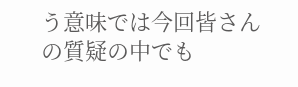う意味では今回皆さんの質疑の中でも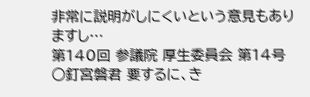非常に説明がしにくいという意見もありますし…
第140回 参議院 厚生委員会 第14号
○釘宮磐君 要するに、き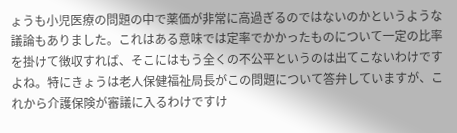ょうも小児医療の問題の中で薬価が非常に高過ぎるのではないのかというような議論もありました。これはある意味では定率でかかったものについて一定の比率を掛けて徴収すれば、そこにはもう全くの不公平というのは出てこないわけですよね。特にきょうは老人保健福祉局長がこの問題について答弁していますが、これから介護保険が審議に入るわけですけ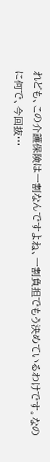れども、この介護保険は一割なんですよね、一割負担でもう決めているわけです。なのに何で、今回抜…